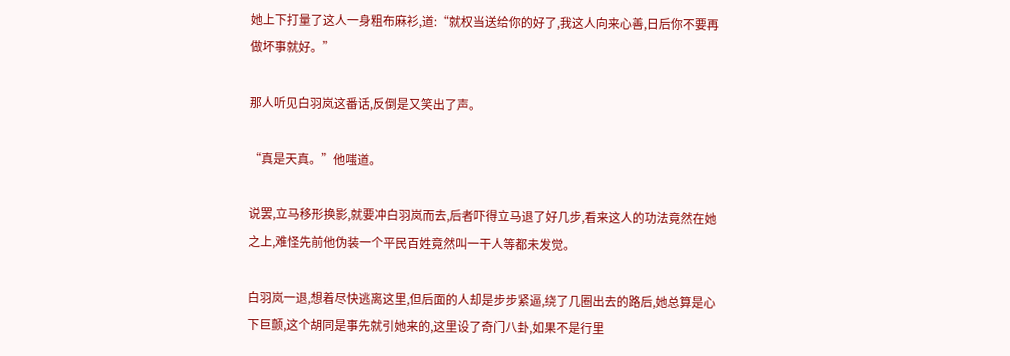她上下打量了这人一身粗布麻衫,道:“就权当送给你的好了,我这人向来心善,日后你不要再做坏事就好。”

那人听见白羽岚这番话,反倒是又笑出了声。

“真是天真。”他嗤道。

说罢,立马移形换影,就要冲白羽岚而去,后者吓得立马退了好几步,看来这人的功法竟然在她之上,难怪先前他伪装一个平民百姓竟然叫一干人等都未发觉。

白羽岚一退,想着尽快逃离这里,但后面的人却是步步紧逼,绕了几圈出去的路后,她总算是心下巨颤,这个胡同是事先就引她来的,这里设了奇门八卦,如果不是行里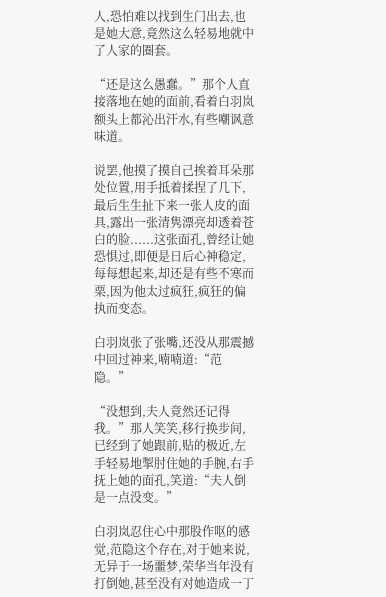人,恐怕难以找到生门出去,也是她大意,竟然这么轻易地就中了人家的圈套。

“还是这么愚蠢。”那个人直接落地在她的面前,看着白羽岚额头上都沁出汗水,有些嘲讽意味道。

说罢,他摸了摸自己挨着耳朵那处位置,用手抵着揉捏了几下,最后生生扯下来一张人皮的面具,露出一张清隽漂亮却透着苍白的脸......这张面孔,曾经让她恐惧过,即便是日后心神稳定,每每想起来,却还是有些不寒而栗,因为他太过疯狂,疯狂的偏执而变态。

白羽岚张了张嘴,还没从那震撼中回过神来,喃喃道:“范隐。”

“没想到,夫人竟然还记得我。”那人笑笑,移行换步间,已经到了她跟前,贴的极近,左手轻易地掣肘住她的手腕,右手抚上她的面孔,笑道:“夫人倒是一点没变。”

白羽岚忍住心中那股作呕的感觉,范隐这个存在,对于她来说,无异于一场噩梦,荣华当年没有打倒她,甚至没有对她造成一丁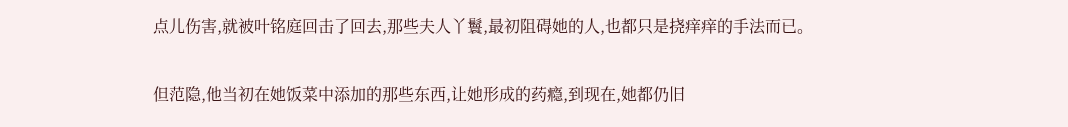点儿伤害,就被叶铭庭回击了回去,那些夫人丫鬟,最初阻碍她的人,也都只是挠痒痒的手法而已。

但范隐,他当初在她饭菜中添加的那些东西,让她形成的药瘾,到现在,她都仍旧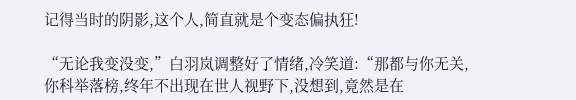记得当时的阴影,这个人,简直就是个变态偏执狂!

“无论我变没变,”白羽岚调整好了情绪,冷笑道:“那都与你无关,你科举落榜,终年不出现在世人视野下,没想到,竟然是在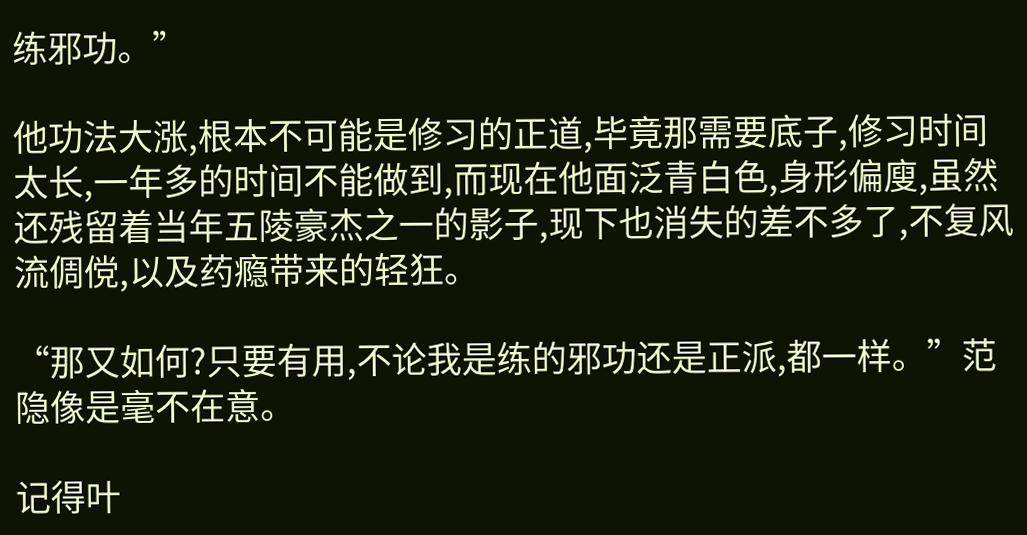练邪功。”

他功法大涨,根本不可能是修习的正道,毕竟那需要底子,修习时间太长,一年多的时间不能做到,而现在他面泛青白色,身形偏廋,虽然还残留着当年五陵豪杰之一的影子,现下也消失的差不多了,不复风流倜傥,以及药瘾带来的轻狂。

“那又如何?只要有用,不论我是练的邪功还是正派,都一样。”范隐像是毫不在意。

记得叶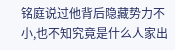铭庭说过他背后隐藏势力不小,也不知究竟是什么人家出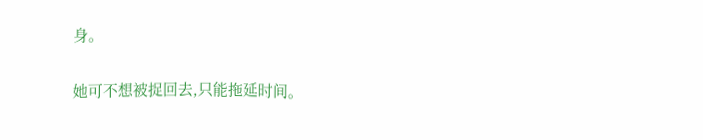身。

她可不想被捉回去,只能拖延时间。